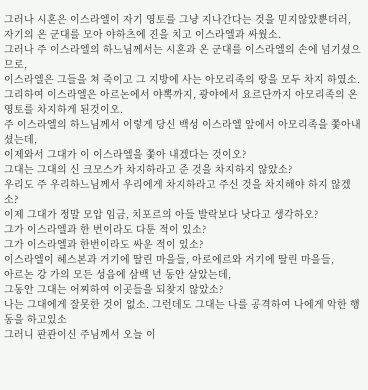그러나 시혼은 이스라엘이 자기 영토를 그냥 지나간다는 것을 믿지않았뿐더러,
자기의 온 군대를 모아 야하츠에 진을 치고 이스라엘과 싸웠소.
그러나 주 이스라엘의 하느님께서는 시혼과 온 군대를 이스라엘의 손에 넘기셨으므로,
이스라엘은 그들을 쳐 죽이고 그 지방에 사는 아모리족의 땅을 모두 차지 하였소.
그리하여 이스라엘은 아르논에서 야뽁까지, 광야에서 요르단까지 아모리족의 온 영토를 차지하게 된것이오.
주 이스라엘의 하느님께서 이렇게 당신 백성 이스라엘 앞에서 아모리족을 쫓아내셨는데,
이제와서 그대가 이 이스라엘을 쫓아 내겠다는 것이오?
그대는 그대의 신 크모스가 차지하라고 준 것을 차지하지 않았소?
우리도 주 우리하느님께서 우리에게 차지하라고 주신 것을 차지해야 하지 않겠소?
이제 그대가 정말 모압 임금, 치포르의 아들 발락보다 낫다고 생각하오?
그가 이스라엘과 한 번이라도 다툰 적이 있소?
그가 이스라엘과 한번이라도 싸운 적이 있소?
이스라엘이 헤스본과 거기에 딸린 마을들, 아로에르와 거기에 딸린 마을들,
아르논 강 가의 모든 성읍에 삼백 년 동안 살았는데,
그동안 그대는 어찌하여 이곳들을 되찾지 않았소?
나는 그대에게 잘못한 것이 없소. 그런데도 그대는 나를 공격하여 나에게 악한 행동을 하고있소
그러니 판관이신 주님께서 오늘 이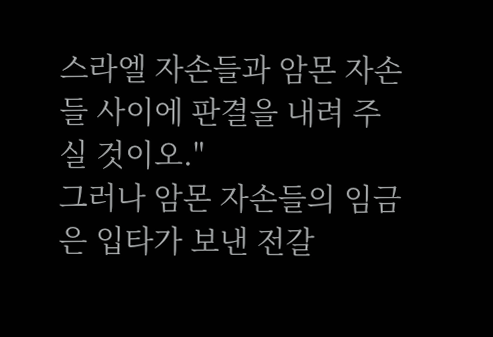스라엘 자손들과 암몬 자손들 사이에 판결을 내려 주실 것이오."
그러나 암몬 자손들의 임금은 입타가 보낸 전갈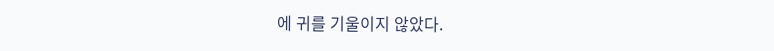에 귀를 기울이지 않았다.